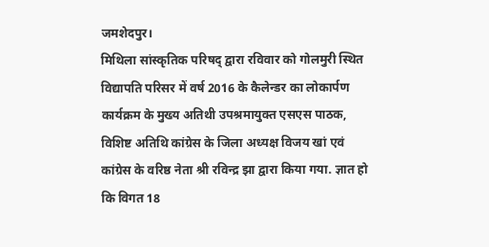जमशेदपुर।
मिथिला सांस्कृतिक परिषद् द्वारा रविवार को गोलमुरी स्थित विद्यापति परिसर में वर्ष 2016 के कैलेन्डर का लोकार्पण कार्यक्रम के मुख्य अतिथी उपश्रमायुक्त एसएस पाठक, विशिष्ट अतिथि कांग्रेस के जिला अध्यक्ष विजय खां एवं कांग्रेस के वरिष्ठ नेता श्री रविन्द्र झा द्वारा किया गया. ज्ञात हो कि विगत 18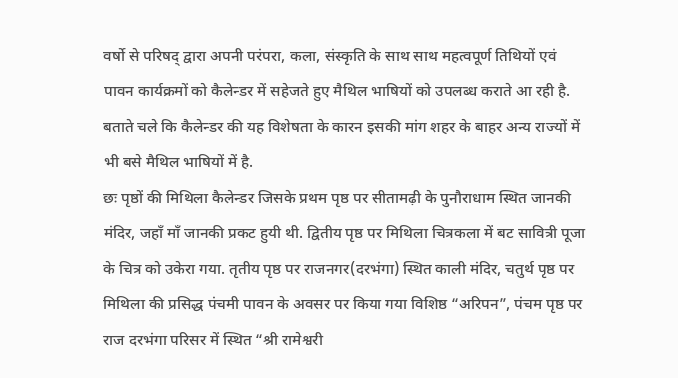वर्षो से परिषद् द्वारा अपनी परंपरा, कला, संस्कृति के साथ साथ महत्वपूर्ण तिथियों एवं पावन कार्यक्रमों को कैलेन्डर में सहेजते हुए मैथिल भाषियों को उपलब्ध कराते आ रही है. बताते चले कि कैलेन्डर की यह विशेषता के कारन इसकी मांग शहर के बाहर अन्य राज्यों में भी बसे मैथिल भाषियों में है.
छः पृष्ठों की मिथिला कैलेन्डर जिसके प्रथम पृष्ठ पर सीतामढ़ी के पुनौराधाम स्थित जानकी मंदिर, जहाँ माँ जानकी प्रकट हुयी थी. द्वितीय पृष्ठ पर मिथिला चित्रकला में बट सावित्री पूजा के चित्र को उकेरा गया. तृतीय पृष्ठ पर राजनगर(दरभंगा) स्थित काली मंदिर, चतुर्थ पृष्ठ पर मिथिला की प्रसिद्ध पंचमी पावन के अवसर पर किया गया विशिष्ठ “अरिपन”, पंचम पृष्ठ पर राज दरभंगा परिसर में स्थित “श्री रामेश्वरी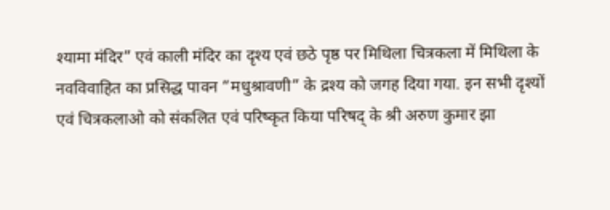श्यामा मंदिर” एवं काली मंदिर का दृश्य एवं छठे पृष्ठ पर मिथिला चित्रकला में मिथिला के नवविवाहित का प्रसिद्ध पावन “मधुश्रावणी” के द्रश्य को जगह दिया गया. इन सभी दृश्यों एवं चित्रकलाओ को संकलित एवं परिष्कृत किया परिषद् के श्री अरुण कुमार झा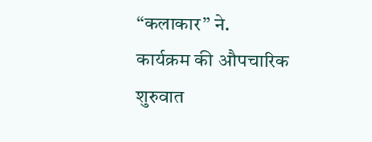“कलाकार” ने.
कार्यक्रम की औपचारिक शुरुवात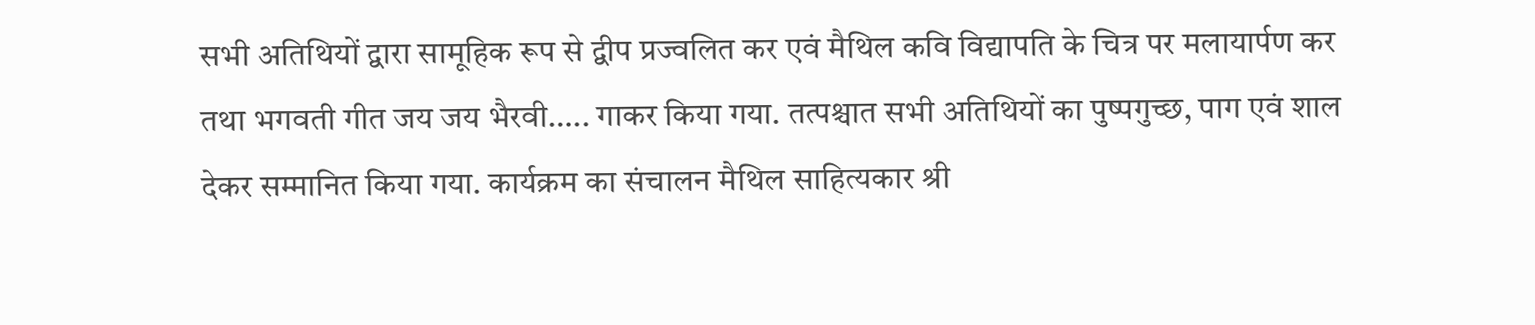सभी अतिथियों द्वारा सामूहिक रूप से द्वीप प्रज्वलित कर एवं मैथिल कवि विद्यापति के चित्र पर मलायार्पण कर तथा भगवती गीत जय जय भैरवी….. गाकर किया गया. तत्पश्चात सभी अतिथियों का पुष्पगुच्छ, पाग एवं शाल देकर सम्मानित किया गया. कार्यक्रम का संचालन मैथिल साहित्यकार श्री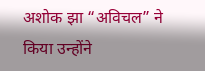अशोक झा “अविचल” ने किया उन्होंने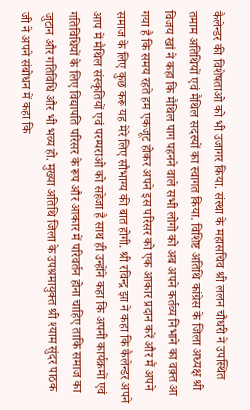कैलेन्डर की विशेषताओ को भी उजागर किया. संस्था के महासचिव श्री ललन चौधरी ने उपस्थित तमाम अतिथियों एवं मैथिल सदस्यों का स्वागत किया. विशिष्ट अतिथि कांग्रेस के जिला अध्यक्ष श्री विजय खां ने कहा कि मैथिल पाग पहनने वाले सभी लोगो को अब अपने कर्तव्य निभाने का वक़्त आ गया है कि समय रहते हम एकजूट होकर अपने इस परिसर को एक आकार प्रदान करें और मैं अपने समाज के लिए कुछ करू यह मेरे लिए सौभाग्य की बात होगी. श्री रविन्द्र झा ने कहा कि कैलेन्डर अपने आप में मैथिल संस्कृतियों एवं परम्पराओ को सहेजा है साथ ही उन्होंने कहा कि अपनी कार्यक्रमों एवं गतिविधियों के लिए विद्यापति परिसर के रूप और आकार में परिवर्तन होना चाहिए ताकि समाज का जुटान और गतिविधि और भी भव्य हो. मुख्या अतिथि जिला के उपश्रमायुक्त श्री श्याम सुंदर पाठक जी ने अपने संबोधन में कहा कि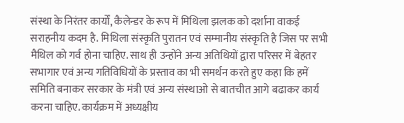संस्था के निरंतर कार्यों, कैलेन्डर के रूप में मिथिला झलक को दर्शाना वाकई सराहनीय कदम है. मिथिला संस्कृति पुरातन एवं सम्मानीय संस्कृति है जिस पर सभी मैथिल को गर्व होना चाहिए. साथ ही उन्होंने अन्य अतिथियों द्वारा परिसर में बेहतर सभागार एवं अन्य गतिविधियों के प्रस्ताव का भी समर्थन करते हुए कहा कि हमें समिति बनाकर सरकार के मंत्री एवं अन्य संस्थाओ से बातचीत आगे बढाकर कार्य करना चाहिए. कार्यक्रम में अध्यक्षीय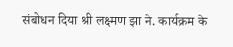संबोधन दिया श्री लक्ष्मण झा ने. कार्यक्रम के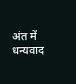अंत में धन्यवाद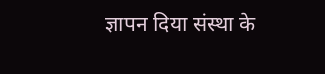ज्ञापन दिया संस्था के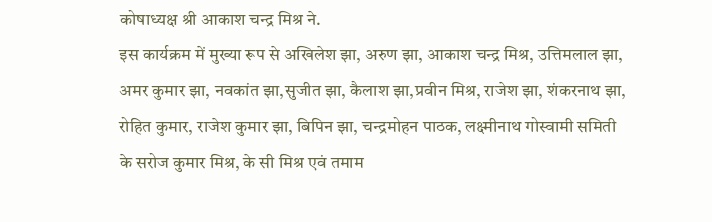कोषाध्यक्ष श्री आकाश चन्द्र मिश्र ने.
इस कार्यक्रम में मुख्या रूप से अखिलेश झा, अरुण झा, आकाश चन्द्र मिश्र, उत्तिमलाल झा, अमर कुमार झा, नवकांत झा,सुजीत झा, कैलाश झा,प्रवीन मिश्र, राजेश झा, शंकरनाथ झा, रोहित कुमार, राजेश कुमार झा, बिपिन झा, चन्द्रमोहन पाठक, लक्ष्मीनाथ गोस्वामी समिती के सरोज कुमार मिश्र, के सी मिश्र एवं तमाम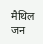मैथिल जन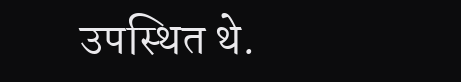उपस्थित थे.